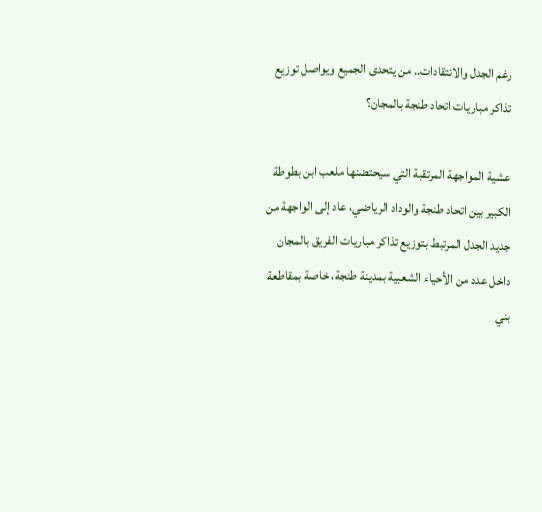رغم الجدل والانتقادات.. من يتحدى الجميع ويواصل توزيع تذاكر مباريات اتحاد طنجة بالمجان؟

عشية المواجهة المرتقبة التي سيحتضنها ملعب ابن بطوطة الكبير بين اتحاد طنجة والوداد الرياضي، عاد إلى الواجهة من جديد الجدل المرتبط بتوزيع تذاكر مباريات الفريق بالمجان داخل عدد من الأحياء الشعبية بمدينة طنجة، خاصة بمقاطعة بني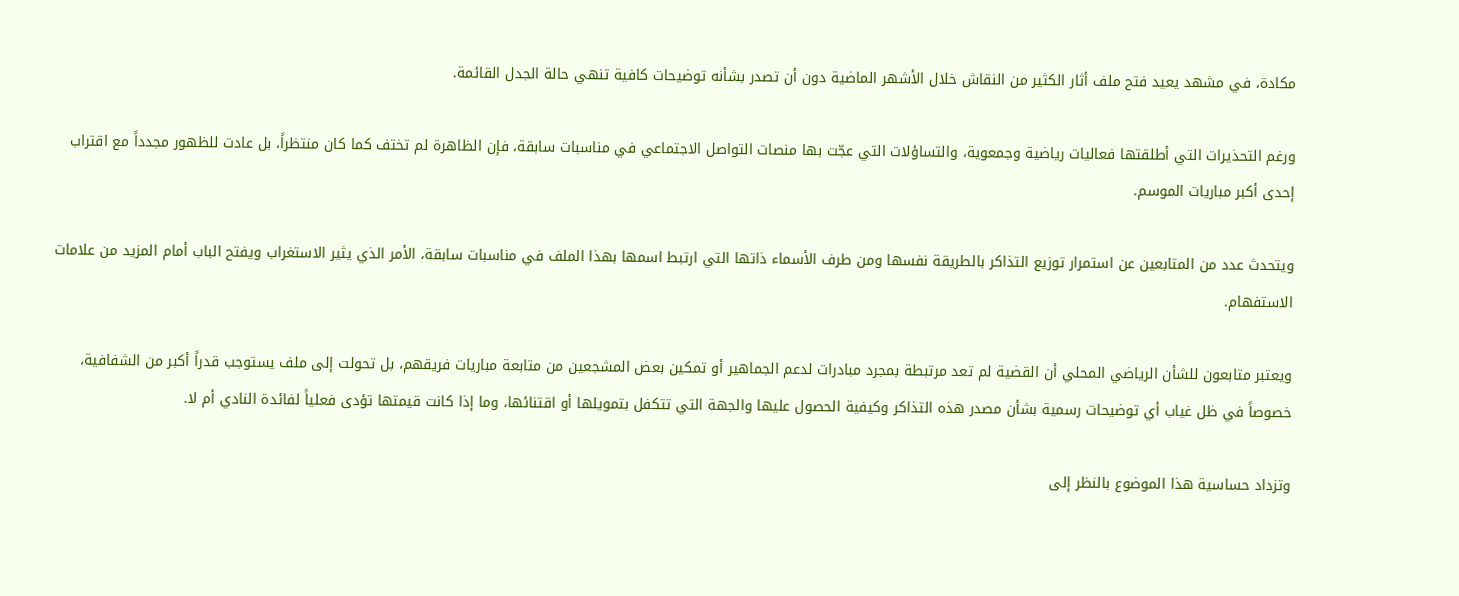مكادة، في مشهد يعيد فتح ملف أثار الكثير من النقاش خلال الأشهر الماضية دون أن تصدر بشأنه توضيحات كافية تنهي حالة الجدل القائمة.

ورغم التحذيرات التي أطلقتها فعاليات رياضية وجمعوية، والتساؤلات التي عجّت بها منصات التواصل الاجتماعي في مناسبات سابقة، فإن الظاهرة لم تختف كما كان منتظراً، بل عادت للظهور مجدداً مع اقتراب إحدى أكبر مباريات الموسم.

ويتحدث عدد من المتابعين عن استمرار توزيع التذاكر بالطريقة نفسها ومن طرف الأسماء ذاتها التي ارتبط اسمها بهذا الملف في مناسبات سابقة، الأمر الذي يثير الاستغراب ويفتح الباب أمام المزيد من علامات الاستفهام.

ويعتبر متابعون للشأن الرياضي المحلي أن القضية لم تعد مرتبطة بمجرد مبادرات لدعم الجماهير أو تمكين بعض المشجعين من متابعة مباريات فريقهم، بل تحولت إلى ملف يستوجب قدراً أكبر من الشفافية، خصوصاً في ظل غياب أي توضيحات رسمية بشأن مصدر هذه التذاكر وكيفية الحصول عليها والجهة التي تتكفل بتمويلها أو اقتنائها، وما إذا كانت قيمتها تؤدى فعلياً لفائدة النادي أم لا.

وتزداد حساسية هذا الموضوع بالنظر إلى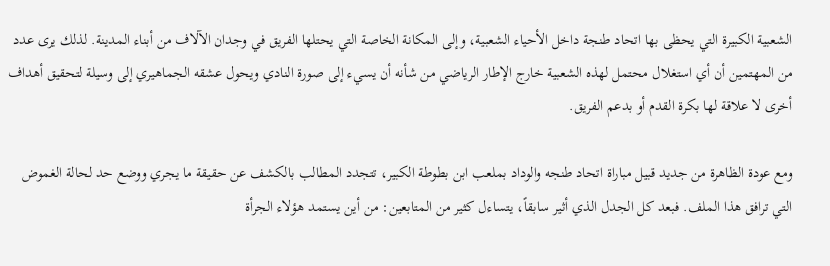الشعبية الكبيرة التي يحظى بها اتحاد طنجة داخل الأحياء الشعبية، وإلى المكانة الخاصة التي يحتلها الفريق في وجدان الآلاف من أبناء المدينة. لذلك يرى عدد من المهتمين أن أي استغلال محتمل لهذه الشعبية خارج الإطار الرياضي من شأنه أن يسيء إلى صورة النادي ويحول عشقه الجماهيري إلى وسيلة لتحقيق أهداف أخرى لا علاقة لها بكرة القدم أو بدعم الفريق.

ومع عودة الظاهرة من جديد قبيل مباراة اتحاد طنجه والوداد بملعب ابن بطوطة الكبير، تتجدد المطالب بالكشف عن حقيقة ما يجري ووضع حد لحالة الغموض التي ترافق هذا الملف. فبعد كل الجدل الذي أثير سابقاً، يتساءل كثير من المتابعين: من أين يستمد هؤلاء الجرأة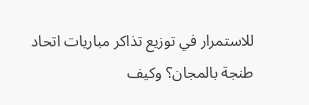للاستمرار في توزيع تذاكر مباريات اتحاد طنجة بالمجان؟ وكيف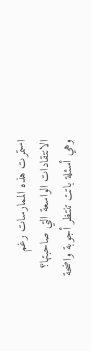استمرت هذه الممارسات رغم الانتقادات الواسعة التي صاحبتها؟ وهي أسئلة باتت تنتظر أجوبة واضحة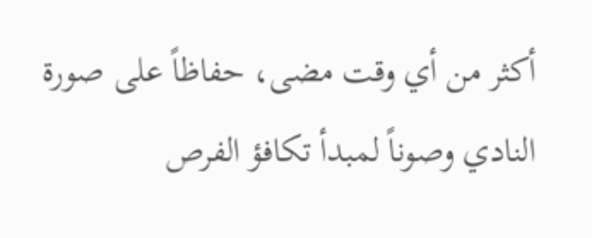أكثر من أي وقت مضى، حفاظاً على صورة النادي وصوناً لمبدأ تكافؤ الفرص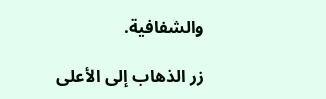والشفافية.

زر الذهاب إلى الأعلى